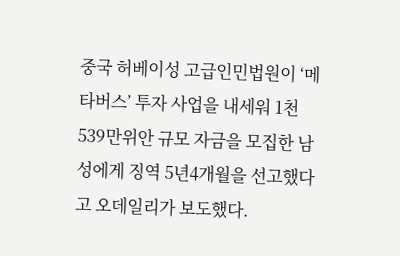중국 허베이성 고급인민법원이 ‘메타버스’ 투자 사업을 내세워 1천539만위안 규모 자금을 모집한 남성에게 징역 5년4개월을 선고했다고 오데일리가 보도했다.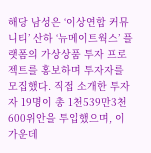해당 남성은 ‘이상연합 커뮤니티’ 산하 ‘뉴메이트웍스’ 플랫폼의 가상상품 투자 프로젝트를 홍보하며 투자자를 모집했다. 직접 소개한 투자자 19명이 총 1천539만3천600위안을 투입했으며, 이 가운데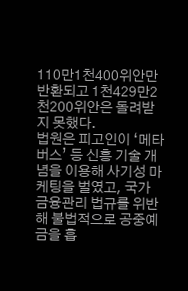110만1천400위안만 반환되고 1천429만2천200위안은 돌려받지 못했다.
법원은 피고인이 ‘메타버스’ 등 신흥 기술 개념을 이용해 사기성 마케팅을 벌였고, 국가 금융관리 법규를 위반해 불법적으로 공중예금을 흡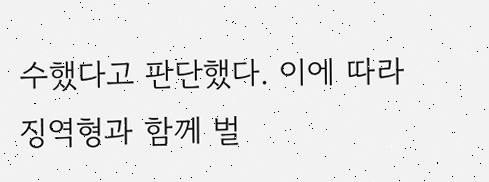수했다고 판단했다. 이에 따라 징역형과 함께 벌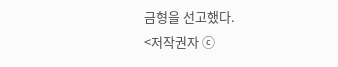금형을 선고했다.
<저작권자 ⓒ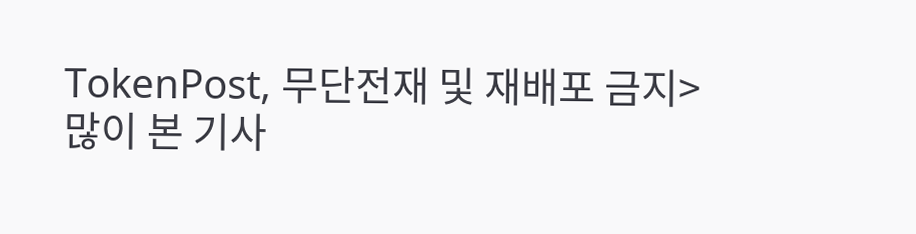TokenPost, 무단전재 및 재배포 금지>
많이 본 기사